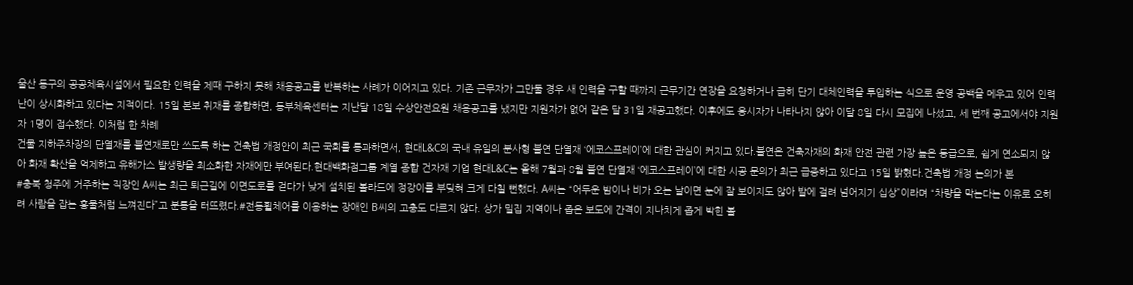울산 동구의 공공체육시설에서 필요한 인력을 제때 구하지 못해 채용공고를 반복하는 사례가 이어지고 있다. 기존 근무자가 그만둘 경우 새 인력을 구할 때까지 근무기간 연장을 요청하거나 급히 단기 대체인력을 투입하는 식으로 운영 공백을 메우고 있어 인력난이 상시화하고 있다는 지적이다. 15일 본보 취재를 종합하면, 동부체육센터는 지난달 18일 수상안전요원 채용공고를 냈지만 지원자가 없어 같은 달 31일 재공고했다. 이후에도 응시자가 나타나지 않아 이달 8일 다시 모집에 나섰고, 세 번째 공고에서야 지원자 1명이 접수했다. 이처럼 한 차례
건물 지하주차장의 단열재를 불연재로만 쓰도록 하는 건축법 개정안이 최근 국회를 통과하면서, 현대L&C의 국내 유일의 분사형 불연 단열재 ‘에코스프레이’에 대한 관심이 커지고 있다.불연은 건축자재의 화재 안전 관련 가장 높은 등급으로, 쉽게 연소되지 않아 화재 확산을 억제하고 유해가스 발생량을 최소화한 자재에만 부여된다.현대백화점그룹 계열 종합 건자재 기업 현대L&C는 올해 7월과 8월 불연 단열재 ‘에코스프레이’에 대한 시공 문의가 최근 급증하고 있다고 15일 밝혔다.건축법 개정 논의가 본
#충북 청주에 거주하는 직장인 A씨는 최근 퇴근길에 이면도로를 걷다가 낮게 설치된 볼라드에 정강이를 부딪혀 크게 다칠 뻔했다. A씨는 “어두운 밤이나 비가 오는 날이면 눈에 잘 보이지도 않아 발에 걸려 넘어지기 십상”이라며 “차량을 막는다는 이유로 오히려 사람을 잡는 흉물처럼 느껴진다”고 분통을 터뜨렸다.#전동휠체어를 이용하는 장애인 B씨의 고충도 다르지 않다. 상가 밀집 지역이나 좁은 보도에 간격이 지나치게 좁게 박힌 볼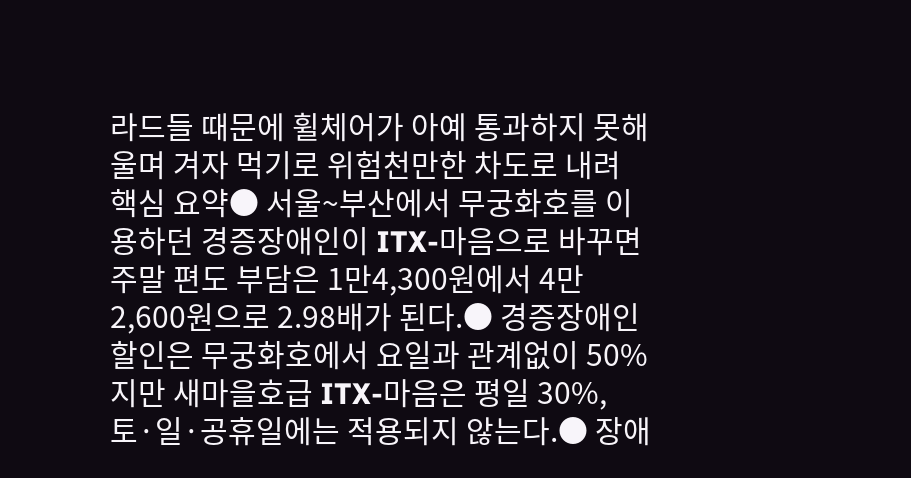라드들 때문에 휠체어가 아예 통과하지 못해 울며 겨자 먹기로 위험천만한 차도로 내려
핵심 요약● 서울~부산에서 무궁화호를 이용하던 경증장애인이 ITX-마음으로 바꾸면 주말 편도 부담은 1만4,300원에서 4만2,600원으로 2.98배가 된다.● 경증장애인 할인은 무궁화호에서 요일과 관계없이 50%지만 새마을호급 ITX-마음은 평일 30%, 토·일·공휴일에는 적용되지 않는다.● 장애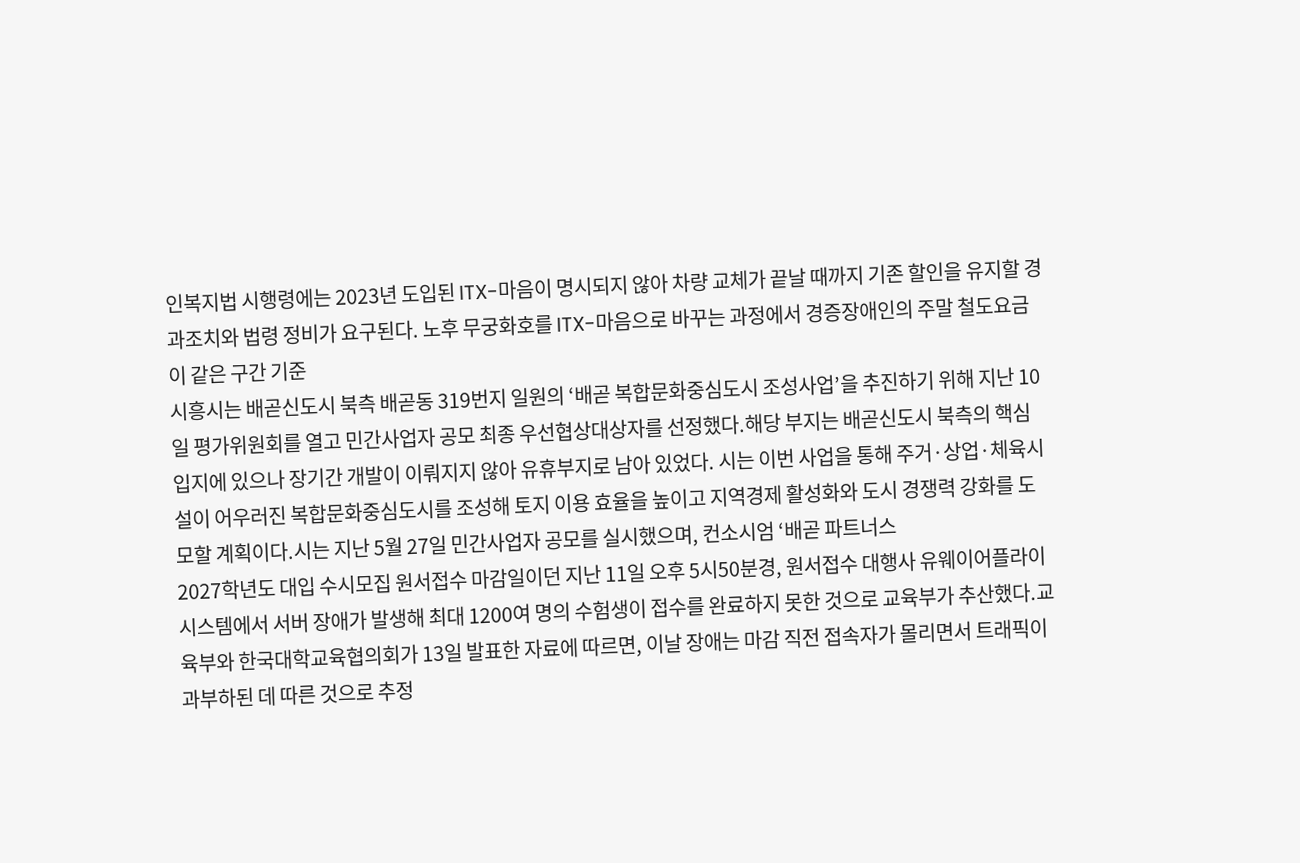인복지법 시행령에는 2023년 도입된 ITX-마음이 명시되지 않아 차량 교체가 끝날 때까지 기존 할인을 유지할 경과조치와 법령 정비가 요구된다. 노후 무궁화호를 ITX-마음으로 바꾸는 과정에서 경증장애인의 주말 철도요금이 같은 구간 기준
시흥시는 배곧신도시 북측 배곧동 319번지 일원의 ‘배곧 복합문화중심도시 조성사업’을 추진하기 위해 지난 10일 평가위원회를 열고 민간사업자 공모 최종 우선협상대상자를 선정했다.해당 부지는 배곧신도시 북측의 핵심 입지에 있으나 장기간 개발이 이뤄지지 않아 유휴부지로 남아 있었다. 시는 이번 사업을 통해 주거·상업·체육시설이 어우러진 복합문화중심도시를 조성해 토지 이용 효율을 높이고 지역경제 활성화와 도시 경쟁력 강화를 도모할 계획이다.시는 지난 5월 27일 민간사업자 공모를 실시했으며, 컨소시엄 ‘배곧 파트너스
2027학년도 대입 수시모집 원서접수 마감일이던 지난 11일 오후 5시50분경, 원서접수 대행사 유웨이어플라이 시스템에서 서버 장애가 발생해 최대 1200여 명의 수험생이 접수를 완료하지 못한 것으로 교육부가 추산했다.교육부와 한국대학교육협의회가 13일 발표한 자료에 따르면, 이날 장애는 마감 직전 접속자가 몰리면서 트래픽이 과부하된 데 따른 것으로 추정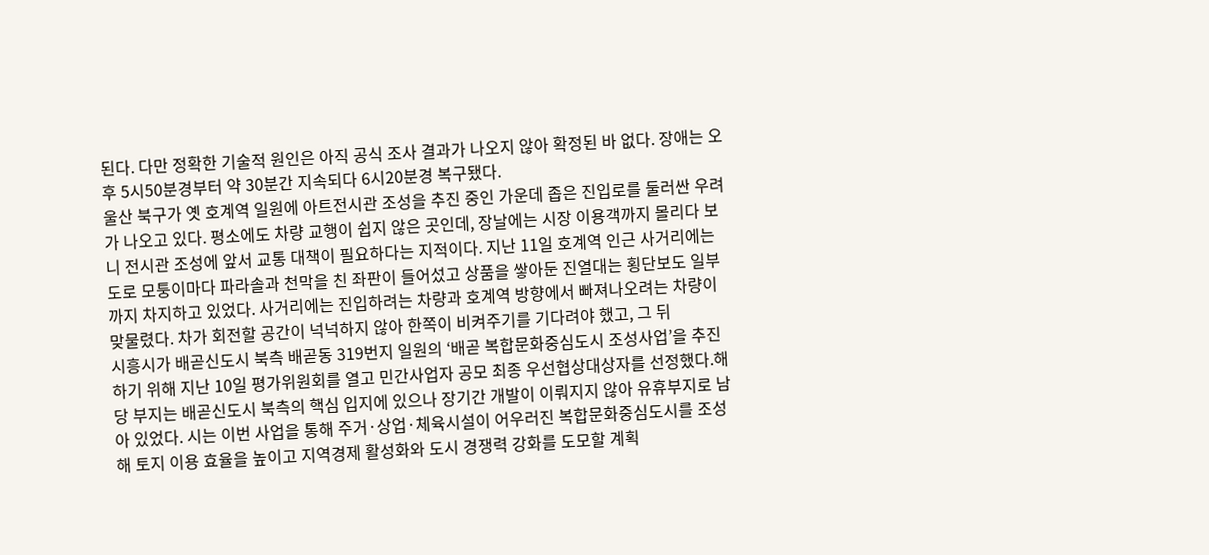된다. 다만 정확한 기술적 원인은 아직 공식 조사 결과가 나오지 않아 확정된 바 없다. 장애는 오후 5시50분경부터 약 30분간 지속되다 6시20분경 복구됐다.
울산 북구가 옛 호계역 일원에 아트전시관 조성을 추진 중인 가운데 좁은 진입로를 둘러싼 우려가 나오고 있다. 평소에도 차량 교행이 쉽지 않은 곳인데, 장날에는 시장 이용객까지 몰리다 보니 전시관 조성에 앞서 교통 대책이 필요하다는 지적이다. 지난 11일 호계역 인근 사거리에는 도로 모퉁이마다 파라솔과 천막을 친 좌판이 들어섰고 상품을 쌓아둔 진열대는 횡단보도 일부까지 차지하고 있었다. 사거리에는 진입하려는 차량과 호계역 방향에서 빠져나오려는 차량이 맞물렸다. 차가 회전할 공간이 넉넉하지 않아 한쪽이 비켜주기를 기다려야 했고, 그 뒤
시흥시가 배곧신도시 북측 배곧동 319번지 일원의 ‘배곧 복합문화중심도시 조성사업’을 추진하기 위해 지난 10일 평가위원회를 열고 민간사업자 공모 최종 우선협상대상자를 선정했다.해당 부지는 배곧신도시 북측의 핵심 입지에 있으나 장기간 개발이 이뤄지지 않아 유휴부지로 남아 있었다. 시는 이번 사업을 통해 주거·상업·체육시설이 어우러진 복합문화중심도시를 조성해 토지 이용 효율을 높이고 지역경제 활성화와 도시 경쟁력 강화를 도모할 계획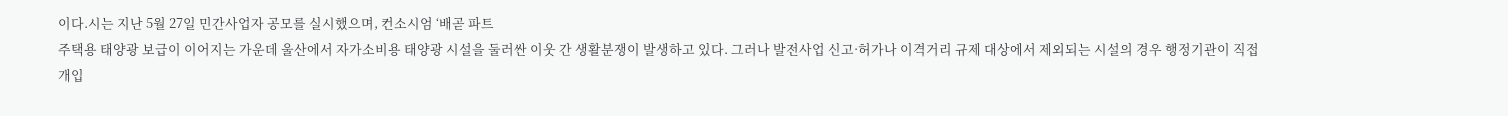이다.시는 지난 5월 27일 민간사업자 공모를 실시했으며, 컨소시엄 ‘배곧 파트
주택용 태양광 보급이 이어지는 가운데 울산에서 자가소비용 태양광 시설을 둘러싼 이웃 간 생활분쟁이 발생하고 있다. 그러나 발전사업 신고·허가나 이격거리 규제 대상에서 제외되는 시설의 경우 행정기관이 직접 개입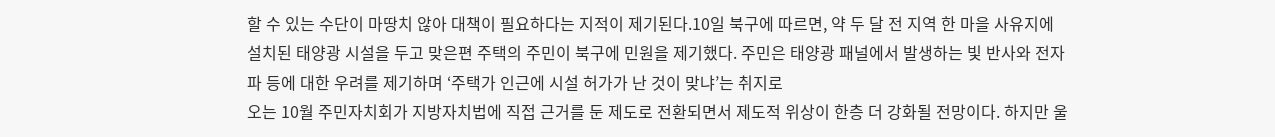할 수 있는 수단이 마땅치 않아 대책이 필요하다는 지적이 제기된다.10일 북구에 따르면, 약 두 달 전 지역 한 마을 사유지에 설치된 태양광 시설을 두고 맞은편 주택의 주민이 북구에 민원을 제기했다. 주민은 태양광 패널에서 발생하는 빛 반사와 전자파 등에 대한 우려를 제기하며 ‘주택가 인근에 시설 허가가 난 것이 맞냐’는 취지로
오는 10월 주민자치회가 지방자치법에 직접 근거를 둔 제도로 전환되면서 제도적 위상이 한층 더 강화될 전망이다. 하지만 울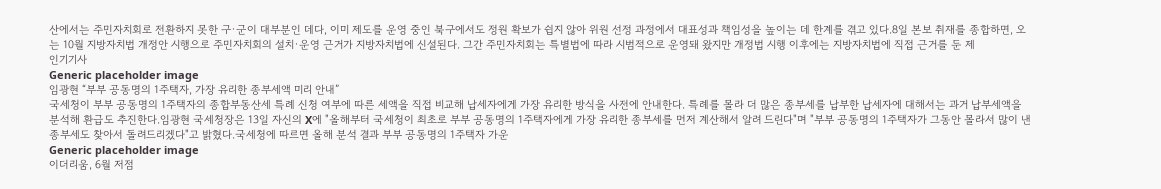산에서는 주민자치회로 전환하지 못한 구·군이 대부분인 데다, 이미 제도를 운영 중인 북구에서도 정원 확보가 쉽지 않아 위원 선정 과정에서 대표성과 책임성을 높이는 데 한계를 겪고 있다.8일 본보 취재를 종합하면, 오는 10월 지방자치법 개정안 시행으로 주민자치회의 설치·운영 근거가 지방자치법에 신설된다. 그간 주민자치회는 특별법에 따라 시범적으로 운영돼 왔지만 개정법 시행 이후에는 지방자치법에 직접 근거를 둔 제
인기기사
Generic placeholder image
임광현 “부부 공동명의 1주택자, 가장 유리한 종부세액 미리 안내”
국세청이 부부 공동명의 1주택자의 종합부동산세 특례 신청 여부에 따른 세액을 직접 비교해 납세자에게 가장 유리한 방식을 사전에 안내한다. 특례를 몰라 더 많은 종부세를 납부한 납세자에 대해서는 과거 납부세액을 분석해 환급도 추진한다.임광현 국세청장은 13일 자신의 X에 "올해부터 국세청이 최초로 부부 공동명의 1주택자에게 가장 유리한 종부세를 먼저 계산해서 알려 드린다"며 "부부 공동명의 1주택자가 그동안 몰라서 많이 낸 종부세도 찾아서 돌려드리겠다"고 밝혔다.국세청에 따르면 올해 분석 결과 부부 공동명의 1주택자 가운
Generic placeholder image
이더리움, 6월 저점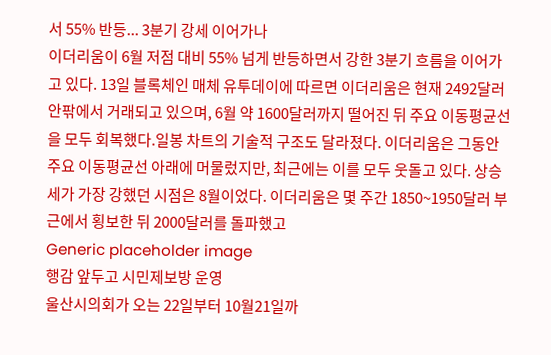서 55% 반등... 3분기 강세 이어가나
이더리움이 6월 저점 대비 55% 넘게 반등하면서 강한 3분기 흐름을 이어가고 있다. 13일 블록체인 매체 유투데이에 따르면 이더리움은 현재 2492달러 안팎에서 거래되고 있으며, 6월 약 1600달러까지 떨어진 뒤 주요 이동평균선을 모두 회복했다.일봉 차트의 기술적 구조도 달라졌다. 이더리움은 그동안 주요 이동평균선 아래에 머물렀지만, 최근에는 이를 모두 웃돌고 있다. 상승세가 가장 강했던 시점은 8월이었다. 이더리움은 몇 주간 1850~1950달러 부근에서 횡보한 뒤 2000달러를 돌파했고
Generic placeholder image
행감 앞두고 시민제보방 운영
울산시의회가 오는 22일부터 10월21일까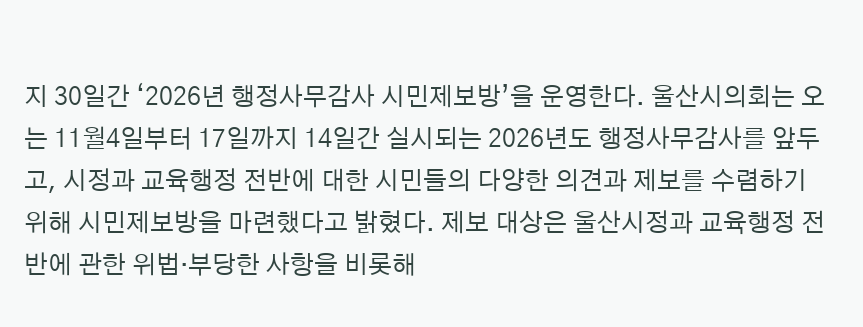지 30일간 ‘2026년 행정사무감사 시민제보방’을 운영한다. 울산시의회는 오는 11월4일부터 17일까지 14일간 실시되는 2026년도 행정사무감사를 앞두고, 시정과 교육행정 전반에 대한 시민들의 다양한 의견과 제보를 수렴하기 위해 시민제보방을 마련했다고 밝혔다. 제보 대상은 울산시정과 교육행정 전반에 관한 위법·부당한 사항을 비롯해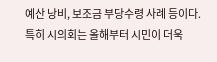예산 낭비, 보조금 부당수령 사례 등이다. 특히 시의회는 올해부터 시민이 더욱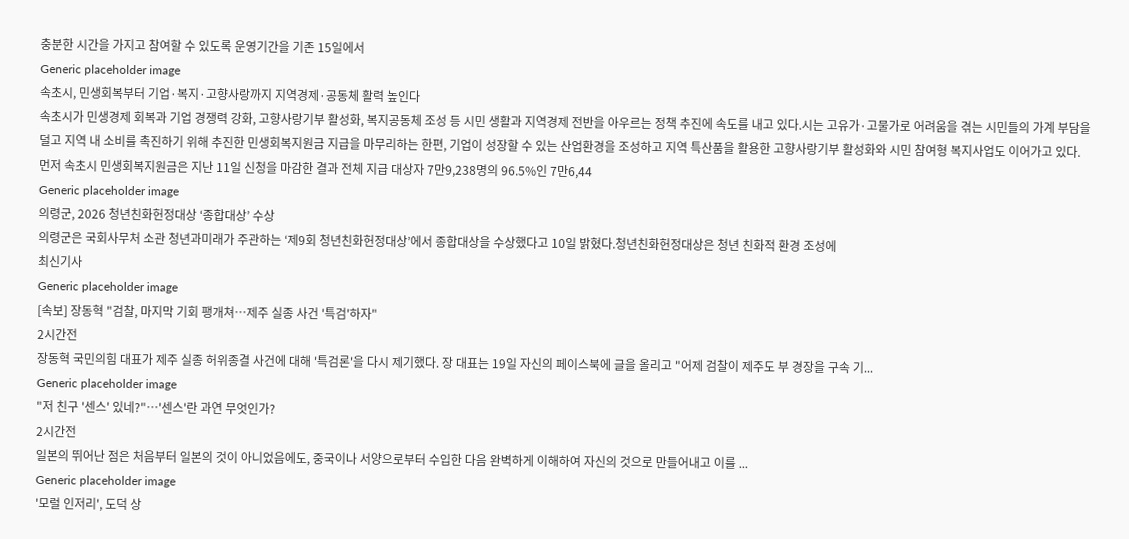충분한 시간을 가지고 참여할 수 있도록 운영기간을 기존 15일에서
Generic placeholder image
속초시, 민생회복부터 기업·복지·고향사랑까지 지역경제·공동체 활력 높인다
속초시가 민생경제 회복과 기업 경쟁력 강화, 고향사랑기부 활성화, 복지공동체 조성 등 시민 생활과 지역경제 전반을 아우르는 정책 추진에 속도를 내고 있다.시는 고유가·고물가로 어려움을 겪는 시민들의 가계 부담을 덜고 지역 내 소비를 촉진하기 위해 추진한 민생회복지원금 지급을 마무리하는 한편, 기업이 성장할 수 있는 산업환경을 조성하고 지역 특산품을 활용한 고향사랑기부 활성화와 시민 참여형 복지사업도 이어가고 있다.먼저 속초시 민생회복지원금은 지난 11일 신청을 마감한 결과 전체 지급 대상자 7만9,238명의 96.5%인 7만6,44
Generic placeholder image
의령군, 2026 청년친화헌정대상 ‘종합대상’ 수상
의령군은 국회사무처 소관 청년과미래가 주관하는 ‘제9회 청년친화헌정대상’에서 종합대상을 수상했다고 10일 밝혔다.청년친화헌정대상은 청년 친화적 환경 조성에
최신기사
Generic placeholder image
[속보] 장동혁 "검찰, 마지막 기회 팽개쳐…제주 실종 사건 '특검'하자"
2시간전
장동혁 국민의힘 대표가 제주 실종 허위종결 사건에 대해 '특검론'을 다시 제기했다. 장 대표는 19일 자신의 페이스북에 글을 올리고 "어제 검찰이 제주도 부 경장을 구속 기...
Generic placeholder image
"저 친구 '센스' 있네?"…'센스'란 과연 무엇인가?
2시간전
일본의 뛰어난 점은 처음부터 일본의 것이 아니었음에도, 중국이나 서양으로부터 수입한 다음 완벽하게 이해하여 자신의 것으로 만들어내고 이를 ...
Generic placeholder image
'모럴 인저리', 도덕 상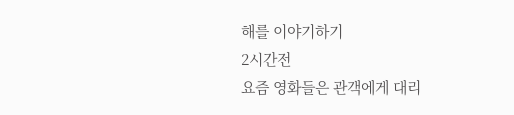해를 이야기하기
2시간전
요즘 영화들은 관객에게 대리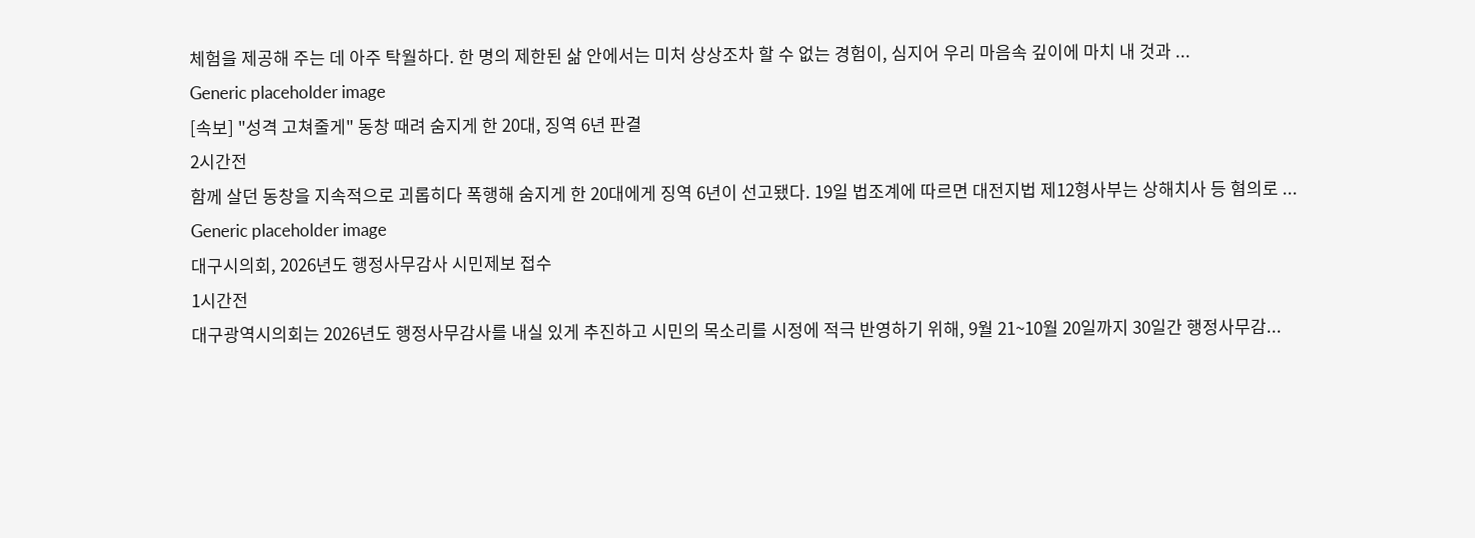체험을 제공해 주는 데 아주 탁월하다. 한 명의 제한된 삶 안에서는 미처 상상조차 할 수 없는 경험이, 심지어 우리 마음속 깊이에 마치 내 것과 ...
Generic placeholder image
[속보] "성격 고쳐줄게" 동창 때려 숨지게 한 20대, 징역 6년 판결
2시간전
함께 살던 동창을 지속적으로 괴롭히다 폭행해 숨지게 한 20대에게 징역 6년이 선고됐다. 19일 법조계에 따르면 대전지법 제12형사부는 상해치사 등 혐의로 ...
Generic placeholder image
대구시의회, 2026년도 행정사무감사 시민제보 접수
1시간전
대구광역시의회는 2026년도 행정사무감사를 내실 있게 추진하고 시민의 목소리를 시정에 적극 반영하기 위해, 9월 21~10월 20일까지 30일간 행정사무감...